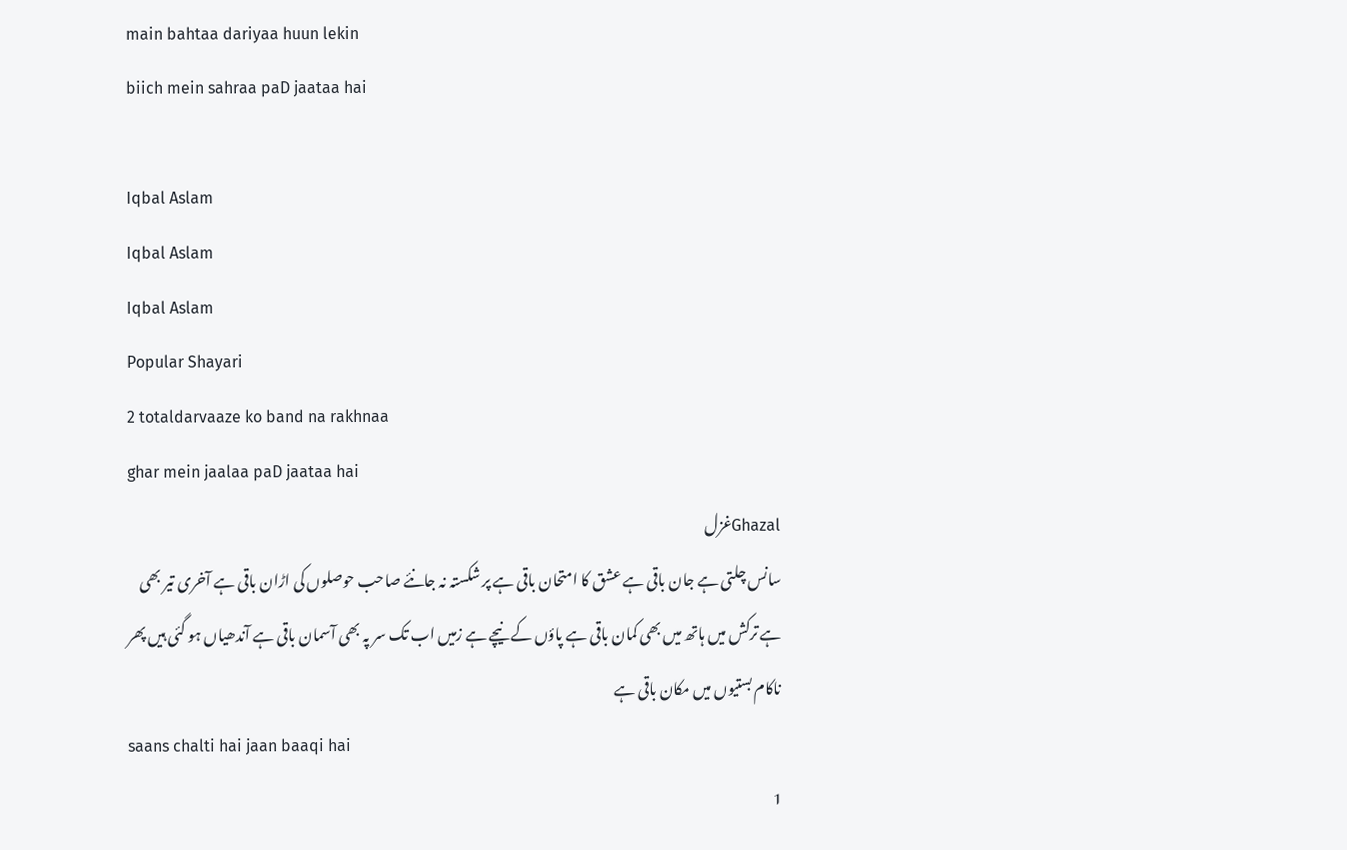main bahtaa dariyaa huun lekin
biich mein sahraa paD jaataa hai

Iqbal Aslam
Iqbal Aslam
Iqbal Aslam
Popular Shayari
2 totaldarvaaze ko band na rakhnaa
ghar mein jaalaa paD jaataa hai
Ghazalغزل
سانس چلتی ہے جان باقی ہے عشق کا امتحان باقی ہے پر شکستہ نہ جانئے صاحب حوصلوں کی اڑان باقی ہے آخری تیر بھی ہے ترکش میں ہاتھ میں بھی کمان باقی ہے پاؤں کے نیچے ہے زمیں اب تک سر پہ بھی آسمان باقی ہے آندھیاں ہو گئی ہیں پھر ناکام بستیوں میں مکان باقی ہے
saans chalti hai jaan baaqi hai
1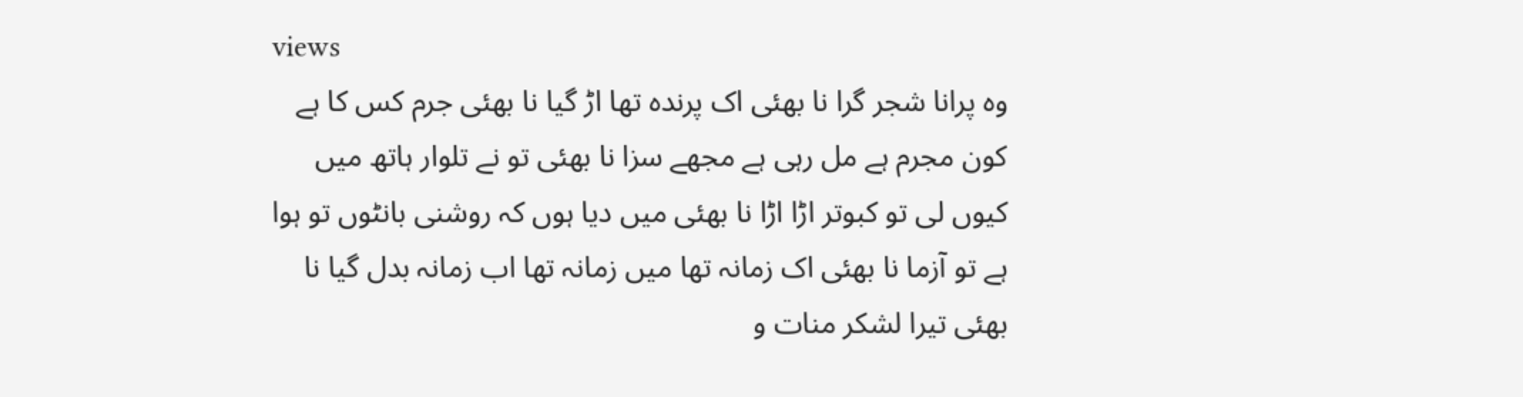views
وہ پرانا شجر گرا نا بھئی اک پرندہ تھا اڑ گیا نا بھئی جرم کس کا ہے کون مجرم ہے مل رہی ہے مجھے سزا نا بھئی تو نے تلوار ہاتھ میں کیوں لی تو کبوتر اڑا اڑا نا بھئی میں دیا ہوں کہ روشنی بانٹوں تو ہوا ہے تو آزما نا بھئی اک زمانہ تھا میں زمانہ تھا اب زمانہ بدل گیا نا بھئی تیرا لشکر منات و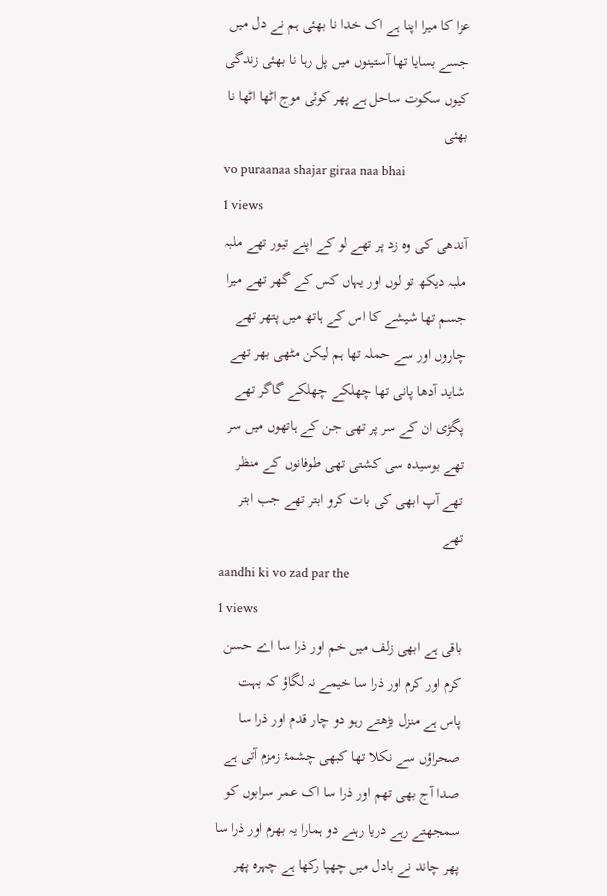عزا کا میرا اپنا ہے اک خدا نا بھئی ہم نے دل میں جسے بسایا تھا آستینوں میں پل رہا نا بھئی زندگی کیوں سکوت ساحل ہے پھر کوئی موج اٹھا اٹھا نا بھئی
vo puraanaa shajar giraa naa bhai
1 views
آندھی کی وہ زد پر تھے لو کے اپنے تیور تھے ملبہ ملبہ دیکھ تو لوں اور یہاں کس کے گھر تھے میرا جسم تھا شیشے کا اس کے ہاتھ میں پتھر تھے چاروں اور سے حملہ تھا ہم لیکن مٹھی بھر تھے شاید آدھا پانی تھا چھلکے چھلکے گاگر تھے پگڑی ان کے سر پر تھی جن کے ہاتھوں میں سر تھے بوسیدہ سی کشتی تھی طوفانوں کے منظر تھے آپ ابھی کی بات کرو ابتر تھے جب ابتر تھے
aandhi ki vo zad par the
1 views
باقی ہے ابھی زلف میں خم اور ذرا سا اے حسن کرم اور کرم اور ذرا سا خیمے نہ لگاؤ کہ بہت پاس ہے منزل بڑھتے رہو دو چار قدم اور ذرا سا صحراؤں سے نکلا تھا کبھی چشمۂ زمزم آتی ہے صدا آج بھی تھم اور ذرا سا اک عمر سرابوں کو سمجھتے رہے دریا رہنے دو ہمارا یہ بھرم اور ذرا سا پھر چاند نے بادل میں چھپا رکھا ہے چہرہ پھر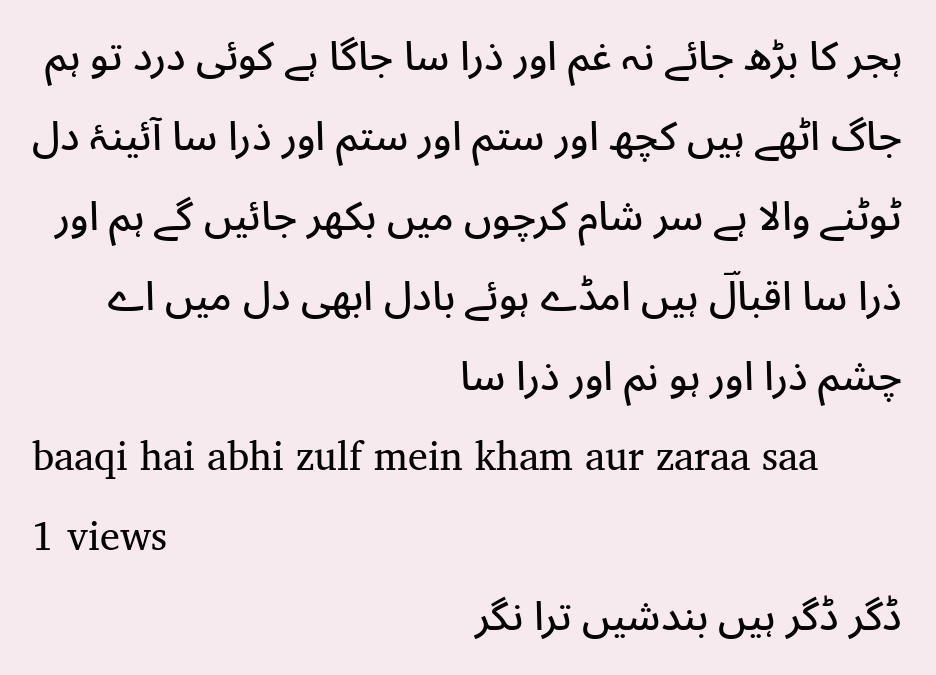ہجر کا بڑھ جائے نہ غم اور ذرا سا جاگا ہے کوئی درد تو ہم جاگ اٹھے ہیں کچھ اور ستم اور ستم اور ذرا سا آئینۂ دل ٹوٹنے والا ہے سر شام کرچوں میں بکھر جائیں گے ہم اور ذرا سا اقبالؔ ہیں امڈے ہوئے بادل ابھی دل میں اے چشم ذرا اور ہو نم اور ذرا سا
baaqi hai abhi zulf mein kham aur zaraa saa
1 views
ڈگر ڈگر ہیں بندشیں ترا نگر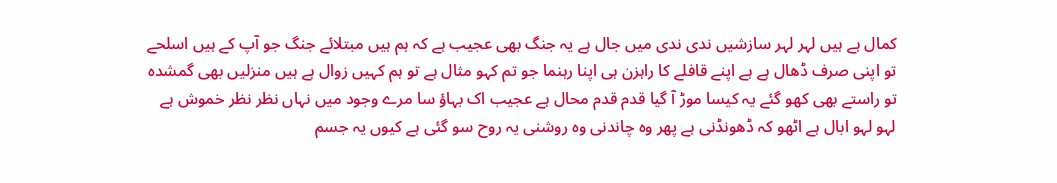کمال ہے ہیں لہر لہر سازشیں ندی ندی میں جال ہے یہ جنگ بھی عجیب ہے کہ ہم ہیں مبتلائے جنگ جو آپ کے ہیں اسلحے تو اپنی صرف ڈھال ہے ہے اپنے قافلے کا راہزن ہی اپنا رہنما جو تم کہو مثال ہے تو ہم کہیں زوال ہے ہیں منزلیں بھی گمشدہ تو راستے بھی کھو گئے یہ کیسا موڑ آ گیا قدم قدم محال ہے عجیب اک بہاؤ سا مرے وجود میں نہاں نظر نظر خموش ہے لہو لہو ابال ہے اٹھو کہ ڈھونڈنی ہے پھر وہ چاندنی وہ روشنی یہ روح سو گئی ہے کیوں یہ جسم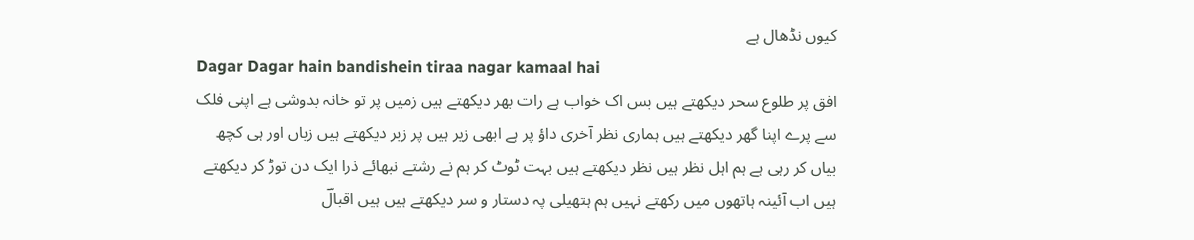کیوں نڈھال ہے
Dagar Dagar hain bandishein tiraa nagar kamaal hai
افق پر طلوع سحر دیکھتے ہیں بس اک خواب ہے رات بھر دیکھتے ہیں زمیں پر تو خانہ بدوشی ہے اپنی فلک سے پرے اپنا گھر دیکھتے ہیں ہماری نظر آخری داؤ پر ہے ابھی زیر ہیں پر زبر دیکھتے ہیں زباں اور ہی کچھ بیاں کر رہی ہے ہم اہل نظر ہیں نظر دیکھتے ہیں بہت ٹوٹ کر ہم نے رشتے نبھائے ذرا ایک دن توڑ کر دیکھتے ہیں اب آئینہ ہاتھوں میں رکھتے نہیں ہم ہتھیلی پہ دستار و سر دیکھتے ہیں ہیں اقبالؔ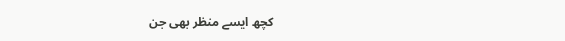کچھ ایسے منظر بھی جن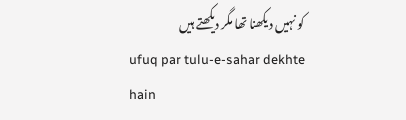کو نہیں دیکھنا تھا مگر دیکھتے ہیں
ufuq par tulu-e-sahar dekhte hain